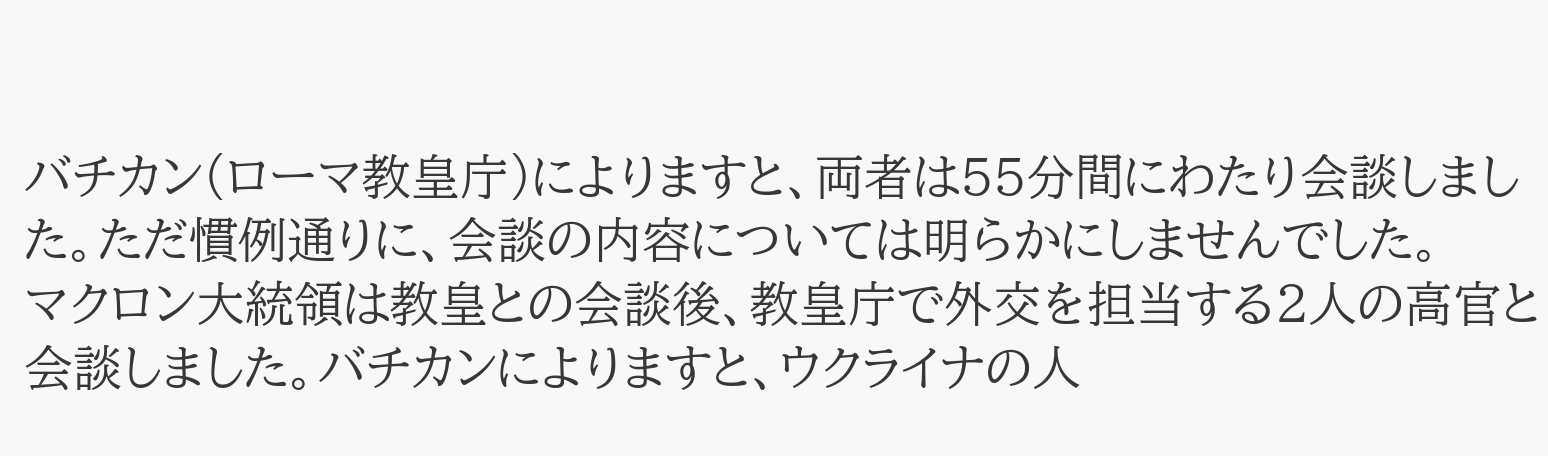バチカン(ローマ教皇庁)によりますと、両者は55分間にわたり会談しました。ただ慣例通りに、会談の内容については明らかにしませんでした。
マクロン大統領は教皇との会談後、教皇庁で外交を担当する2人の高官と会談しました。バチカンによりますと、ウクライナの人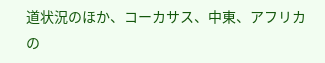道状況のほか、コーカサス、中東、アフリカの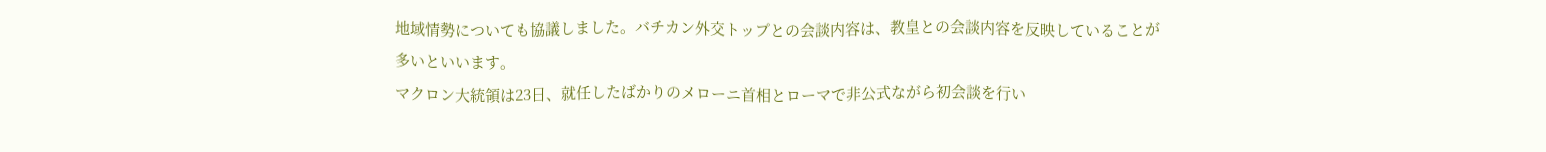地域情勢についても協議しました。バチカン外交トップとの会談内容は、教皇との会談内容を反映していることが多いといいます。
マクロン大統領は23日、就任したばかりのメローニ首相とローマで非公式ながら初会談を行い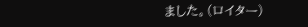ました。(ロイター)